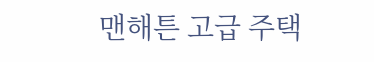맨해튼 고급 주택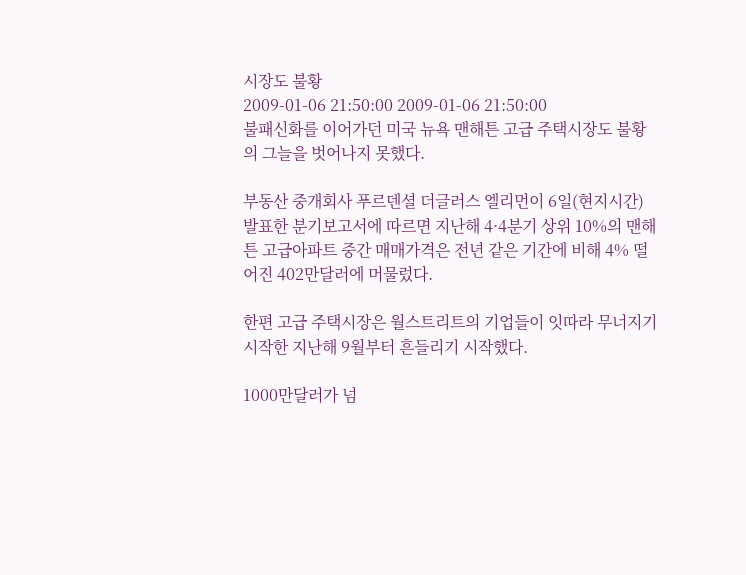시장도 불황
2009-01-06 21:50:00 2009-01-06 21:50:00
불패신화를 이어가던 미국 뉴욕 맨해튼 고급 주택시장도 불황의 그늘을 벗어나지 못했다.

부동산 중개회사 푸르덴셜 더글러스 엘리먼이 6일(현지시간) 발표한 분기보고서에 따르면 지난해 4·4분기 상위 10%의 맨해튼 고급아파트 중간 매매가격은 전년 같은 기간에 비해 4% 떨어진 402만달러에 머물렀다.

한편 고급 주택시장은 월스트리트의 기업들이 잇따라 무너지기 시작한 지난해 9월부터 흔들리기 시작했다.

1000만달러가 넘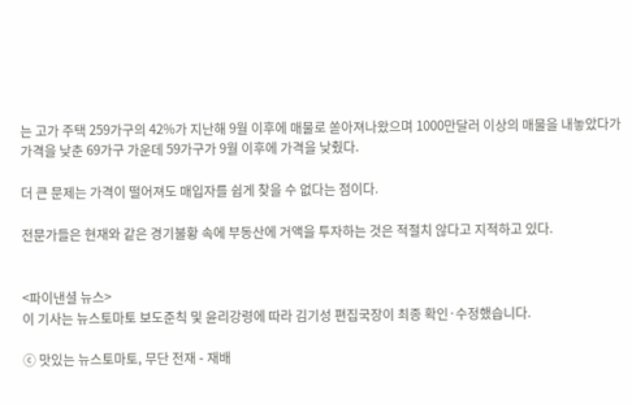는 고가 주택 259가구의 42%가 지난해 9월 이후에 매물로 쏟아져나왔으며 1000만달러 이상의 매물을 내놓았다가 가격을 낮춘 69가구 가운데 59가구가 9월 이후에 가격을 낮췄다.

더 큰 문제는 가격이 떨어져도 매입자를 쉽게 찾을 수 없다는 점이다.

전문가들은 현재와 같은 경기불황 속에 부동산에 거액을 투자하는 것은 적절치 않다고 지적하고 있다.


<파이낸셜 뉴스>
이 기사는 뉴스토마토 보도준칙 및 윤리강령에 따라 김기성 편집국장이 최종 확인·수정했습니다.

ⓒ 맛있는 뉴스토마토, 무단 전재 - 재배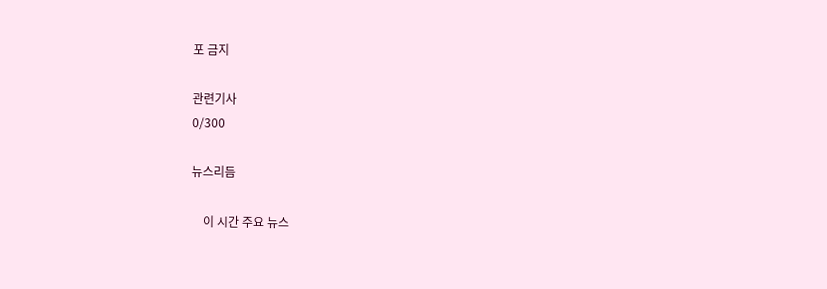포 금지

관련기사
0/300

뉴스리듬

    이 시간 주요 뉴스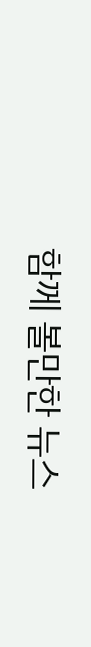함께 볼만한 뉴스